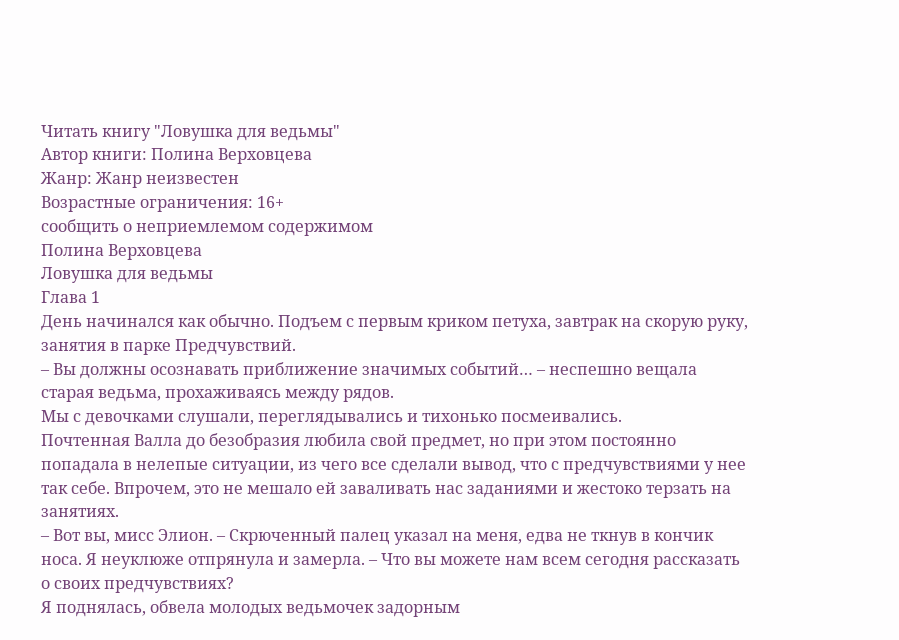Читать книгу "Ловушка для ведьмы"
Автор книги: Полина Верховцева
Жанр: Жанр неизвестен
Возрастные ограничения: 16+
сообщить о неприемлемом содержимом
Полина Верховцева
Ловушка для ведьмы
Глава 1
День начинался как обычно. Подъем с первым криком петуха, завтрак на скорую руку, занятия в парке Предчувствий.
– Вы должны осознавать приближение значимых событий… – неспешно вещала старая ведьма, прохаживаясь между рядов.
Мы с девочками слушали, переглядывались и тихонько посмеивались.
Почтенная Валла до безобразия любила свой предмет, но при этом постоянно попадала в нелепые ситуации, из чего все сделали вывод, что с предчувствиями у нее так себе. Впрочем, это не мешало ей заваливать нас заданиями и жестоко терзать на занятиях.
– Вот вы, мисс Элион. – Скрюченный палец указал на меня, едва не ткнув в кончик носа. Я неуклюже отпрянула и замерла. – Что вы можете нам всем сегодня рассказать о своих предчувствиях?
Я поднялась, обвела молодых ведьмочек задорным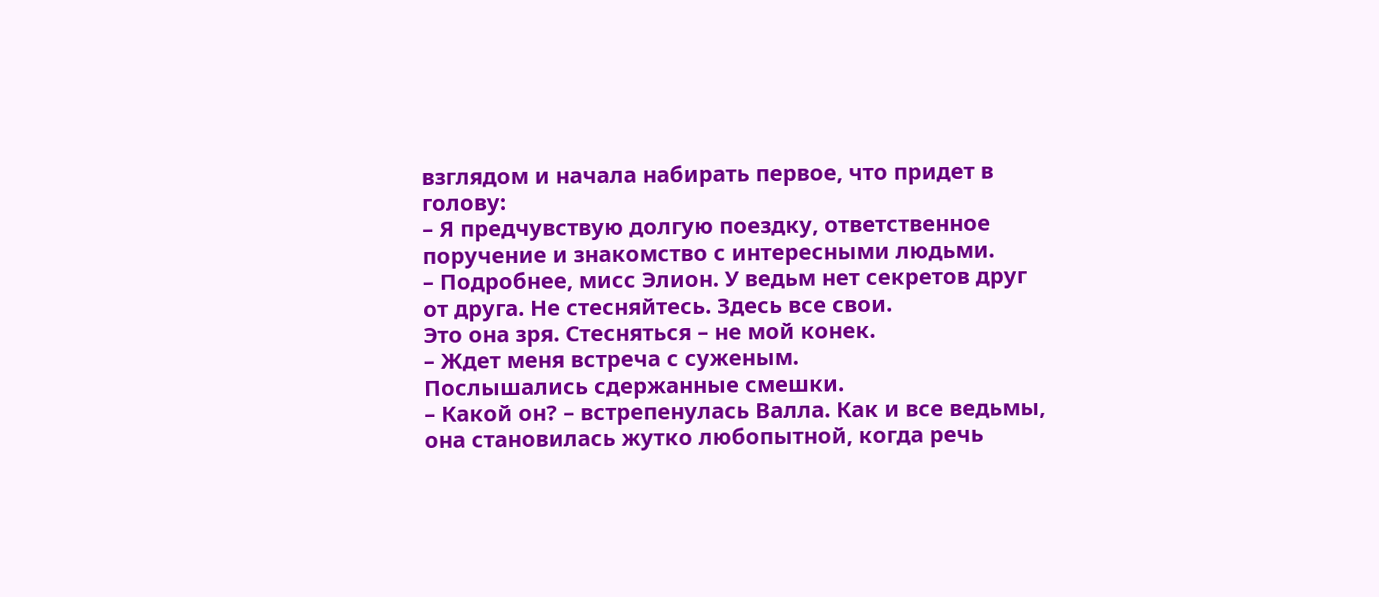взглядом и начала набирать первое, что придет в голову:
– Я предчувствую долгую поездку, ответственное поручение и знакомство с интересными людьми.
– Подробнее, мисс Элион. У ведьм нет секретов друг от друга. Не стесняйтесь. Здесь все свои.
Это она зря. Стесняться – не мой конек.
– Ждет меня встреча с суженым.
Послышались сдержанные смешки.
– Какой он? – встрепенулась Валла. Как и все ведьмы, она становилась жутко любопытной, когда речь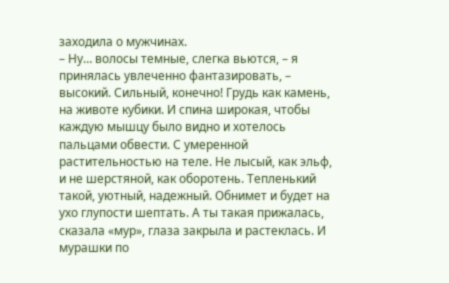заходила о мужчинах.
– Ну… волосы темные, слегка вьются, – я принялась увлеченно фантазировать, – высокий. Сильный, конечно! Грудь как камень, на животе кубики. И спина широкая, чтобы каждую мышцу было видно и хотелось пальцами обвести. С умеренной растительностью на теле. Не лысый, как эльф, и не шерстяной, как оборотень. Тепленький такой, уютный, надежный. Обнимет и будет на ухо глупости шептать. А ты такая прижалась, сказала «мур», глаза закрыла и растеклась. И мурашки по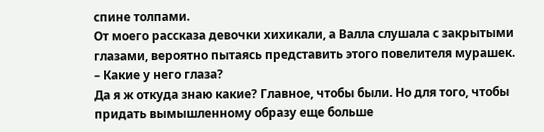спине толпами.
От моего рассказа девочки хихикали, а Валла слушала с закрытыми глазами, вероятно пытаясь представить этого повелителя мурашек.
– Какие у него глаза?
Да я ж откуда знаю какие? Главное, чтобы были. Но для того, чтобы придать вымышленному образу еще больше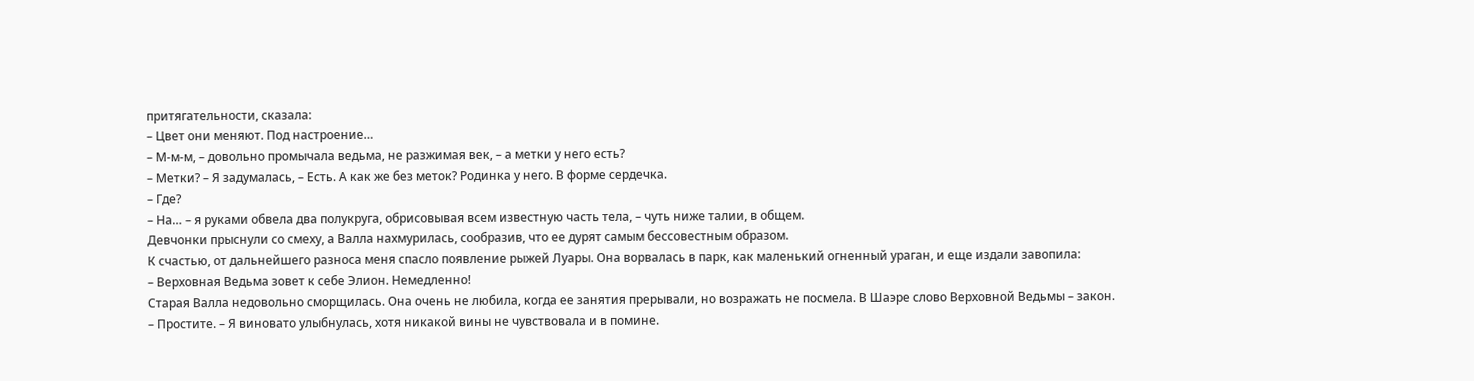притягательности, сказала:
– Цвет они меняют. Под настроение…
– М-м-м, – довольно промычала ведьма, не разжимая век, – а метки у него есть?
– Метки? – Я задумалась, – Есть. А как же без меток? Родинка у него. В форме сердечка.
– Где?
– На… – я руками обвела два полукруга, обрисовывая всем известную часть тела, – чуть ниже талии, в общем.
Девчонки прыснули со смеху, а Валла нахмурилась, сообразив, что ее дурят самым бессовестным образом.
К счастью, от дальнейшего разноса меня спасло появление рыжей Луары. Она ворвалась в парк, как маленький огненный ураган, и еще издали завопила:
– Верховная Ведьма зовет к себе Элион. Немедленно!
Старая Валла недовольно сморщилась. Она очень не любила, когда ее занятия прерывали, но возражать не посмела. В Шаэре слово Верховной Ведьмы – закон.
– Простите. – Я виновато улыбнулась, хотя никакой вины не чувствовала и в помине.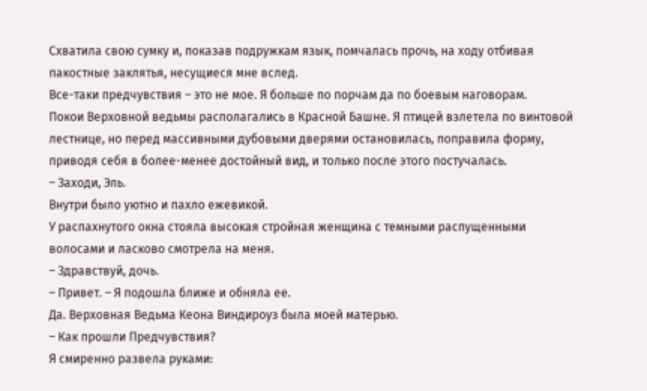Схватила свою сумку и, показав подружкам язык, помчалась прочь, на ходу отбивая пакостные заклятья, несущиеся мне вслед.
Все-таки предчувствия – это не мое. Я больше по порчам да по боевым наговорам.
Покои Верховной ведьмы располагались в Красной Башне. Я птицей взлетела по винтовой лестнице, но перед массивными дубовыми дверями остановилась, поправила форму, приводя себя в более-менее достойный вид, и только после этого постучалась.
– Заходи, Эль.
Внутри было уютно и пахло ежевикой.
У распахнутого окна стояла высокая стройная женщина с темными распущенными волосами и ласково смотрела на меня.
– Здравствуй, дочь.
– Привет. – Я подошла ближе и обняла ее.
Да. Верховная Ведьма Кеона Виндироуз была моей матерью.
– Как прошли Предчувствия?
Я смиренно развела руками: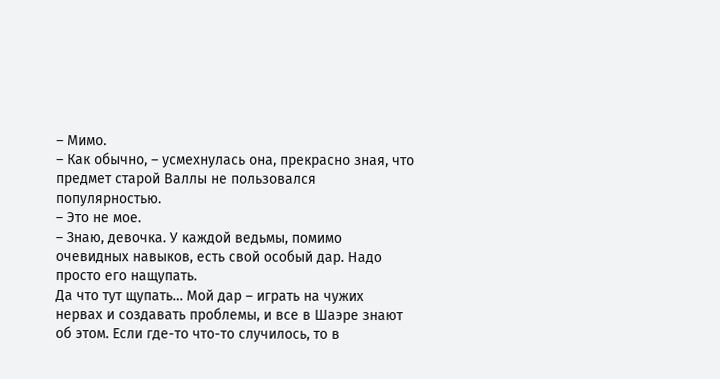– Мимо.
– Как обычно, – усмехнулась она, прекрасно зная, что предмет старой Валлы не пользовался популярностью.
– Это не мое.
– Знаю, девочка. У каждой ведьмы, помимо очевидных навыков, есть свой особый дар. Надо просто его нащупать.
Да что тут щупать… Мой дар – играть на чужих нервах и создавать проблемы, и все в Шаэре знают об этом. Если где-то что-то случилось, то в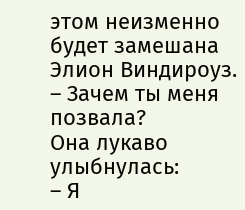этом неизменно будет замешана Элион Виндироуз.
– Зачем ты меня позвала?
Она лукаво улыбнулась:
– Я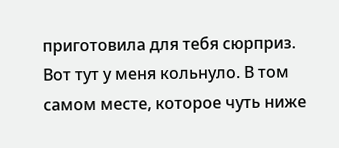приготовила для тебя сюрприз.
Вот тут у меня кольнуло. В том самом месте, которое чуть ниже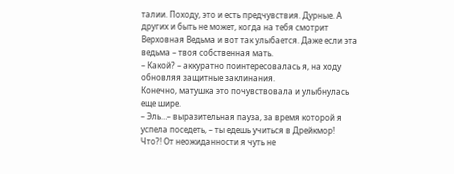талии. Походу, это и есть предчувствия. Дурные. А других и быть не может, когда на тебя смотрит Верховная Ведьма и вот так улыбается. Даже если эта ведьма – твоя собственная мать.
– Какой? – аккуратно поинтересовалась я, на ходу обновляя защитные заклинания.
Конечно, матушка это почувствовала и улыбнулась еще шире.
– Эль…– выразительная пауза, за время которой я успела поседеть, – ты едешь учиться в Дрейкмор!
Что?! От неожиданности я чуть не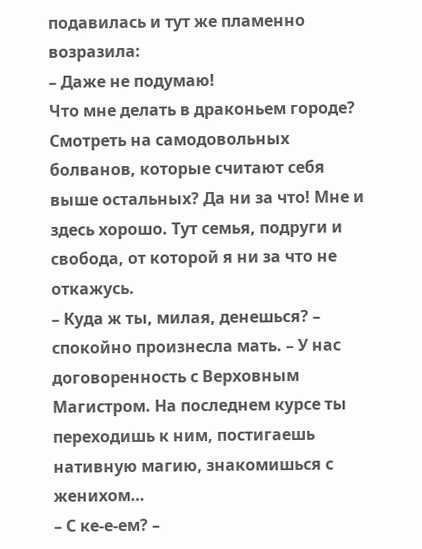подавилась и тут же пламенно возразила:
– Даже не подумаю!
Что мне делать в драконьем городе? Смотреть на самодовольных болванов, которые считают себя выше остальных? Да ни за что! Мне и здесь хорошо. Тут семья, подруги и свобода, от которой я ни за что не откажусь.
– Куда ж ты, милая, денешься? – спокойно произнесла мать. – У нас договоренность с Верховным Магистром. На последнем курсе ты переходишь к ним, постигаешь нативную магию, знакомишься с женихом…
– С ке-е-ем? –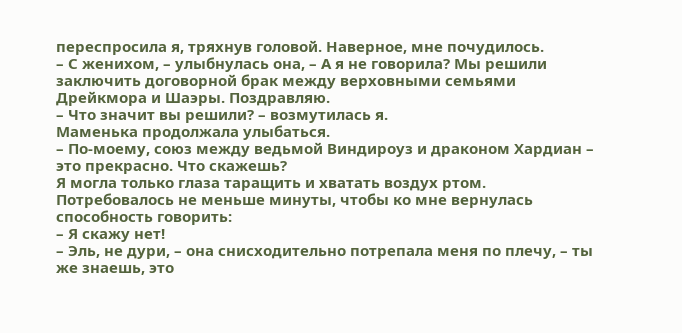переспросила я, тряхнув головой. Наверное, мне почудилось.
– С женихом, – улыбнулась она, – А я не говорила? Мы решили заключить договорной брак между верховными семьями Дрейкмора и Шаэры. Поздравляю.
– Что значит вы решили? – возмутилась я.
Маменька продолжала улыбаться.
– По-моему, союз между ведьмой Виндироуз и драконом Хардиан – это прекрасно. Что скажешь?
Я могла только глаза таращить и хватать воздух ртом. Потребовалось не меньше минуты, чтобы ко мне вернулась способность говорить:
– Я скажу нет!
– Эль, не дури, – она снисходительно потрепала меня по плечу, – ты же знаешь, это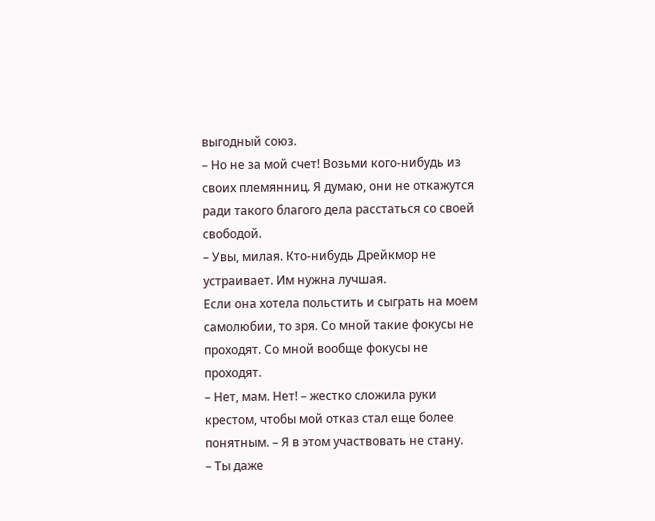выгодный союз.
– Но не за мой счет! Возьми кого-нибудь из своих племянниц. Я думаю, они не откажутся ради такого благого дела расстаться со своей свободой.
– Увы, милая. Кто-нибудь Дрейкмор не устраивает. Им нужна лучшая.
Если она хотела польстить и сыграть на моем самолюбии, то зря. Со мной такие фокусы не проходят. Со мной вообще фокусы не проходят.
– Нет, мам. Нет! – жестко сложила руки крестом, чтобы мой отказ стал еще более понятным. – Я в этом участвовать не стану.
– Ты даже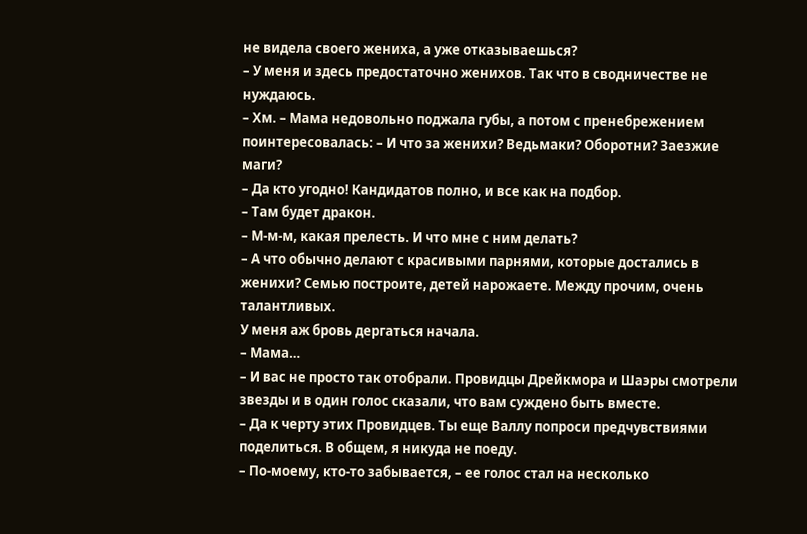не видела своего жениха, а уже отказываешься?
– У меня и здесь предостаточно женихов. Так что в сводничестве не нуждаюсь.
– Хм. – Мама недовольно поджала губы, а потом с пренебрежением поинтересовалась: – И что за женихи? Ведьмаки? Оборотни? Заезжие маги?
– Да кто угодно! Кандидатов полно, и все как на подбор.
– Там будет дракон.
– М-м-м, какая прелесть. И что мне с ним делать?
– А что обычно делают с красивыми парнями, которые достались в женихи? Семью построите, детей нарожаете. Между прочим, очень талантливых.
У меня аж бровь дергаться начала.
– Мама…
– И вас не просто так отобрали. Провидцы Дрейкмора и Шаэры смотрели звезды и в один голос сказали, что вам суждено быть вместе.
– Да к черту этих Провидцев. Ты еще Валлу попроси предчувствиями поделиться. В общем, я никуда не поеду.
– По-моему, кто-то забывается, – ее голос стал на несколько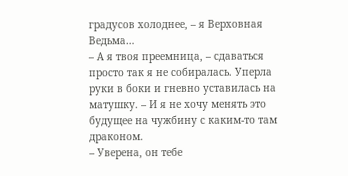градусов холоднее, – я Верховная Ведьма…
– А я твоя преемница, – сдаваться просто так я не собиралась. Уперла руки в боки и гневно уставилась на матушку. – И я не хочу менять это будущее на чужбину с каким-то там драконом.
– Уверена, он тебе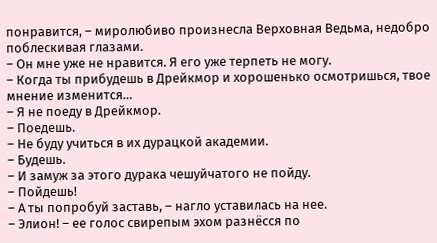понравится, – миролюбиво произнесла Верховная Ведьма, недобро поблескивая глазами.
– Он мне уже не нравится. Я его уже терпеть не могу.
– Когда ты прибудешь в Дрейкмор и хорошенько осмотришься, твое мнение изменится…
– Я не поеду в Дрейкмор.
– Поедешь.
– Не буду учиться в их дурацкой академии.
– Будешь.
– И замуж за этого дурака чешуйчатого не пойду.
– Пойдешь!
– А ты попробуй заставь, – нагло уставилась на нее.
– Элион! – ее голос свирепым эхом разнёсся по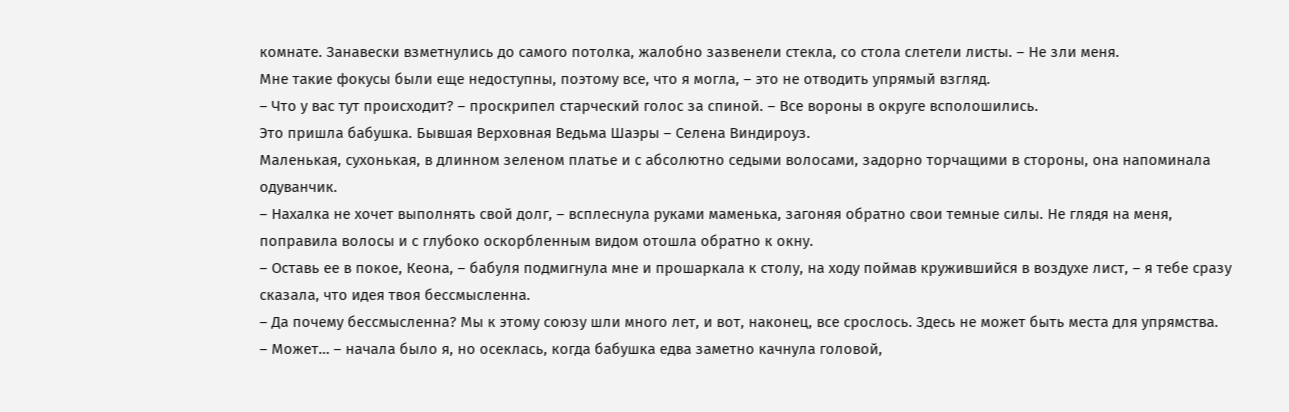комнате. Занавески взметнулись до самого потолка, жалобно зазвенели стекла, со стола слетели листы. – Не зли меня.
Мне такие фокусы были еще недоступны, поэтому все, что я могла, – это не отводить упрямый взгляд.
– Что у вас тут происходит? – проскрипел старческий голос за спиной. – Все вороны в округе всполошились.
Это пришла бабушка. Бывшая Верховная Ведьма Шаэры – Селена Виндироуз.
Маленькая, сухонькая, в длинном зеленом платье и с абсолютно седыми волосами, задорно торчащими в стороны, она напоминала одуванчик.
– Нахалка не хочет выполнять свой долг, – всплеснула руками маменька, загоняя обратно свои темные силы. Не глядя на меня, поправила волосы и с глубоко оскорбленным видом отошла обратно к окну.
– Оставь ее в покое, Кеона, – бабуля подмигнула мне и прошаркала к столу, на ходу поймав кружившийся в воздухе лист, – я тебе сразу сказала, что идея твоя бессмысленна.
– Да почему бессмысленна? Мы к этому союзу шли много лет, и вот, наконец, все срослось. Здесь не может быть места для упрямства.
– Может… – начала было я, но осеклась, когда бабушка едва заметно качнула головой,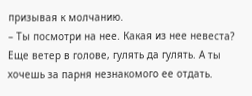призывая к молчанию.
– Ты посмотри на нее. Какая из нее невеста? Еще ветер в голове, гулять да гулять. А ты хочешь за парня незнакомого ее отдать.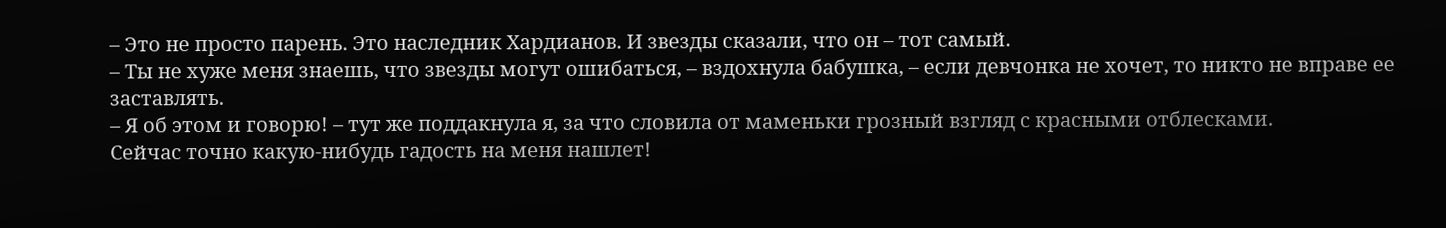– Это не просто парень. Это наследник Хардианов. И звезды сказали, что он – тот самый.
– Ты не хуже меня знаешь, что звезды могут ошибаться, – вздохнула бабушка, – если девчонка не хочет, то никто не вправе ее заставлять.
– Я об этом и говорю! – тут же поддакнула я, за что словила от маменьки грозный взгляд с красными отблесками.
Сейчас точно какую-нибудь гадость на меня нашлет!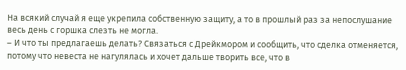На всякий случай я еще укрепила собственную защиту, а то в прошлый раз за непослушание весь день с горшка слезть не могла.
– И что ты предлагаешь делать? Связаться с Дрейкмором и сообщить, что сделка отменяется, потому что невеста не нагулялась и хочет дальше творить все, что в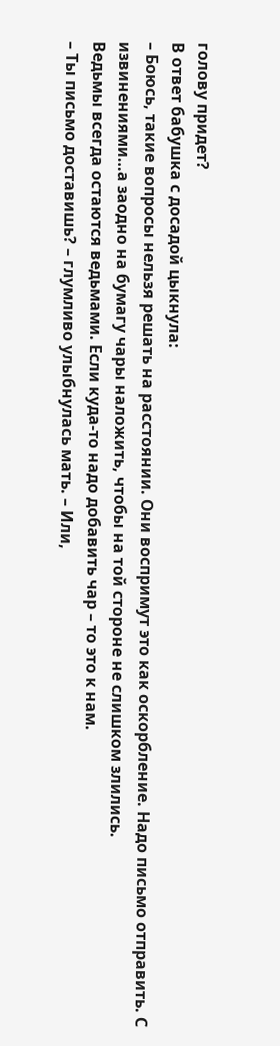голову придет?
В ответ бабушка с досадой цыкнула:
– Боюсь, такие вопросы нельзя решать на расстоянии. Они воспримут это как оскорбление. Надо письмо отправить. С извинениями…а заодно на бумагу чары наложить, чтобы на той стороне не слишком злились.
Ведьмы всегда остаются ведьмами. Если куда-то надо добавить чар – то это к нам.
– Ты письмо доставишь? – глумливо улыбнулась мать. – Или,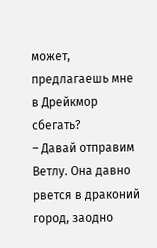может, предлагаешь мне в Дрейкмор сбегать?
– Давай отправим Ветлу. Она давно рвется в драконий город, заодно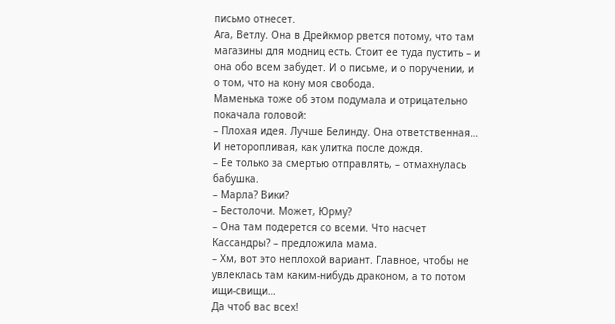письмо отнесет.
Ага, Ветлу. Она в Дрейкмор рвется потому, что там магазины для модниц есть. Стоит ее туда пустить – и она обо всем забудет. И о письме, и о поручении, и о том, что на кону моя свобода.
Маменька тоже об этом подумала и отрицательно покачала головой:
– Плохая идея. Лучше Белинду. Она ответственная…
И неторопливая, как улитка после дождя.
– Ее только за смертью отправлять, – отмахнулась бабушка.
– Марла? Вики?
– Бестолочи. Может, Юрму?
– Она там подерется со всеми. Что насчет Кассандры? – предложила мама.
– Хм, вот это неплохой вариант. Главное, чтобы не увлеклась там каким-нибудь драконом, а то потом ищи-свищи…
Да чтоб вас всех!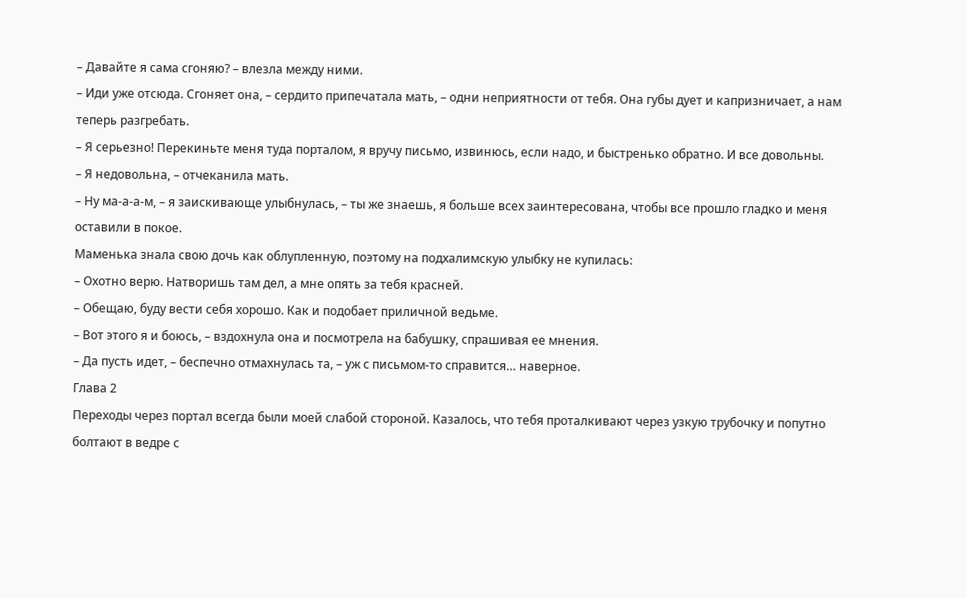– Давайте я сама сгоняю? – влезла между ними.
– Иди уже отсюда. Сгоняет она, – сердито припечатала мать, – одни неприятности от тебя. Она губы дует и капризничает, а нам теперь разгребать.
– Я серьезно! Перекиньте меня туда порталом, я вручу письмо, извинюсь, если надо, и быстренько обратно. И все довольны.
– Я недовольна, – отчеканила мать.
– Ну ма-а-а-м, – я заискивающе улыбнулась, – ты же знаешь, я больше всех заинтересована, чтобы все прошло гладко и меня оставили в покое.
Маменька знала свою дочь как облупленную, поэтому на подхалимскую улыбку не купилась:
– Охотно верю. Натворишь там дел, а мне опять за тебя красней.
– Обещаю, буду вести себя хорошо. Как и подобает приличной ведьме.
– Вот этого я и боюсь, – вздохнула она и посмотрела на бабушку, спрашивая ее мнения.
– Да пусть идет, – беспечно отмахнулась та, – уж с письмом-то справится… наверное.
Глава 2
Переходы через портал всегда были моей слабой стороной. Казалось, что тебя проталкивают через узкую трубочку и попутно болтают в ведре с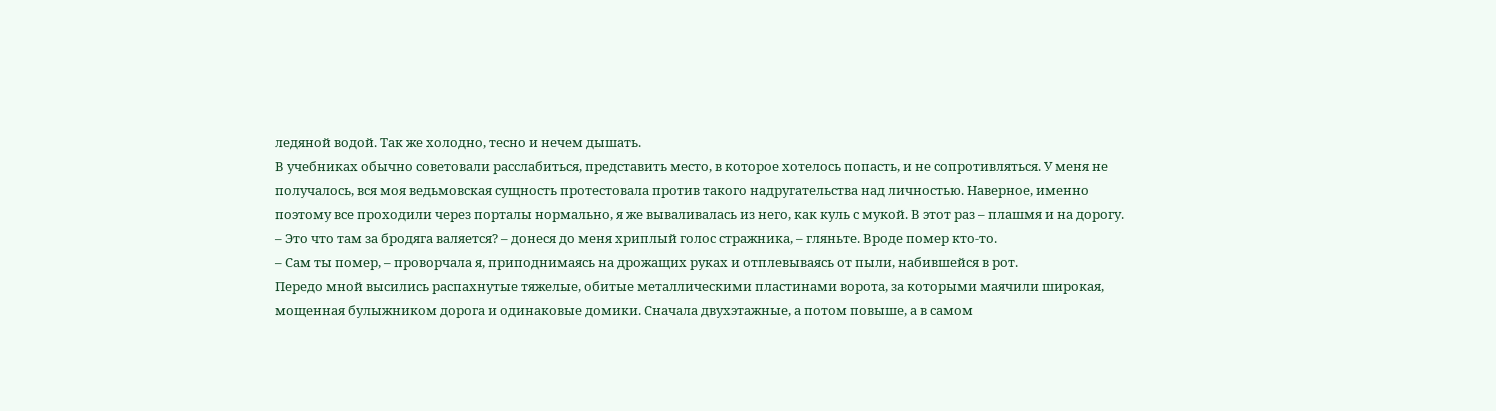ледяной водой. Так же холодно, тесно и нечем дышать.
В учебниках обычно советовали расслабиться, представить место, в которое хотелось попасть, и не сопротивляться. У меня не получалось, вся моя ведьмовская сущность протестовала против такого надругательства над личностью. Наверное, именно поэтому все проходили через порталы нормально, я же вываливалась из него, как куль с мукой. В этот раз – плашмя и на дорогу.
– Это что там за бродяга валяется? – донеся до меня хриплый голос стражника, – гляньте. Вроде помер кто-то.
– Сам ты помер, – проворчала я, приподнимаясь на дрожащих руках и отплевываясь от пыли, набившейся в рот.
Передо мной высились распахнутые тяжелые, обитые металлическими пластинами ворота, за которыми маячили широкая, мощенная булыжником дорога и одинаковые домики. Сначала двухэтажные, а потом повыше, а в самом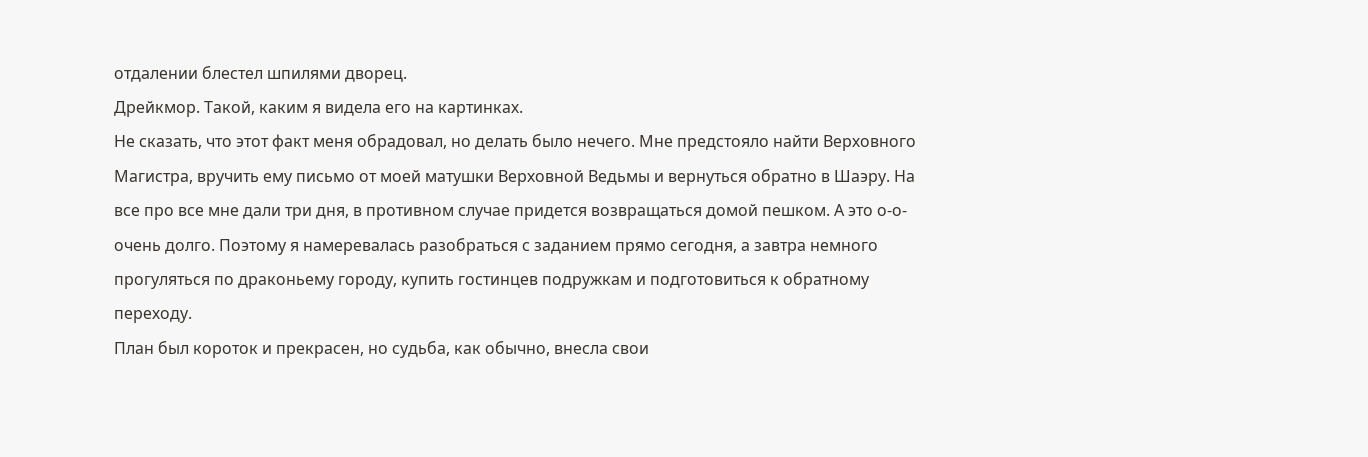отдалении блестел шпилями дворец.
Дрейкмор. Такой, каким я видела его на картинках.
Не сказать, что этот факт меня обрадовал, но делать было нечего. Мне предстояло найти Верховного Магистра, вручить ему письмо от моей матушки Верховной Ведьмы и вернуться обратно в Шаэру. На все про все мне дали три дня, в противном случае придется возвращаться домой пешком. А это о-о-очень долго. Поэтому я намеревалась разобраться с заданием прямо сегодня, а завтра немного прогуляться по драконьему городу, купить гостинцев подружкам и подготовиться к обратному переходу.
План был короток и прекрасен, но судьба, как обычно, внесла свои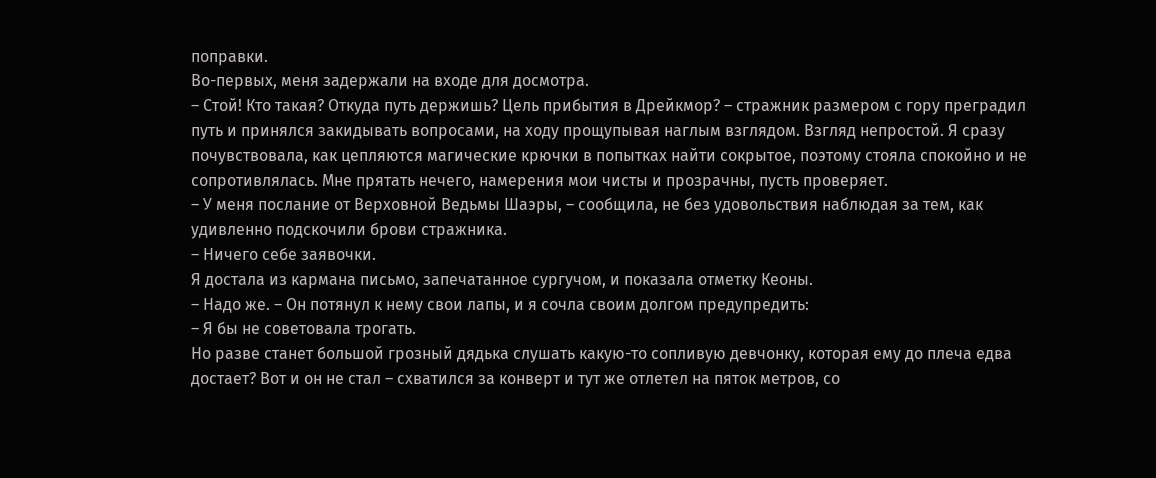поправки.
Во-первых, меня задержали на входе для досмотра.
– Стой! Кто такая? Откуда путь держишь? Цель прибытия в Дрейкмор? – стражник размером с гору преградил путь и принялся закидывать вопросами, на ходу прощупывая наглым взглядом. Взгляд непростой. Я сразу почувствовала, как цепляются магические крючки в попытках найти сокрытое, поэтому стояла спокойно и не сопротивлялась. Мне прятать нечего, намерения мои чисты и прозрачны, пусть проверяет.
– У меня послание от Верховной Ведьмы Шаэры, – сообщила, не без удовольствия наблюдая за тем, как удивленно подскочили брови стражника.
– Ничего себе заявочки.
Я достала из кармана письмо, запечатанное сургучом, и показала отметку Кеоны.
– Надо же. – Он потянул к нему свои лапы, и я сочла своим долгом предупредить:
– Я бы не советовала трогать.
Но разве станет большой грозный дядька слушать какую-то сопливую девчонку, которая ему до плеча едва достает? Вот и он не стал – схватился за конверт и тут же отлетел на пяток метров, со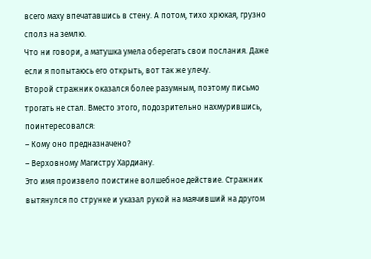всего маху впечатавшись в стену. А потом, тихо хрюкая, грузно сполз на землю.
Что ни говори, а матушка умела оберегать свои послания. Даже если я попытаюсь его открыть, вот так же улечу.
Второй стражник оказался более разумным, поэтому письмо трогать не стал. Вместо этого, подозрительно нахмурившись, поинтересовался:
– Кому оно предназначено?
– Верховному Магистру Хардиану.
Это имя произвело поистине волшебное действие. Стражник вытянулся по струнке и указал рукой на маячивший на другом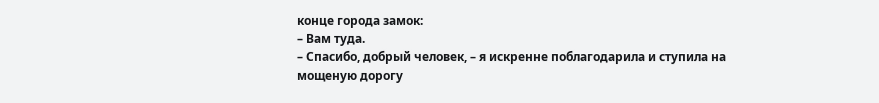конце города замок:
– Вам туда.
– Спасибо, добрый человек, – я искренне поблагодарила и ступила на мощеную дорогу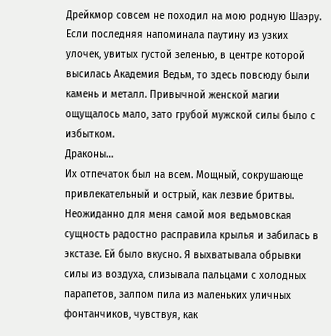Дрейкмор совсем не походил на мою родную Шаэру. Если последняя напоминала паутину из узких улочек, увитых густой зеленью, в центре которой высилась Академия Ведьм, то здесь повсюду были камень и металл. Привычной женской магии ощущалось мало, зато грубой мужской силы было с избытком.
Драконы…
Их отпечаток был на всем. Мощный, сокрушающе привлекательный и острый, как лезвие бритвы. Неожиданно для меня самой моя ведьмовская сущность радостно расправила крылья и забилась в экстазе. Ей было вкусно. Я выхватывала обрывки силы из воздуха, слизывала пальцами с холодных парапетов, залпом пила из маленьких уличных фонтанчиков, чувствуя, как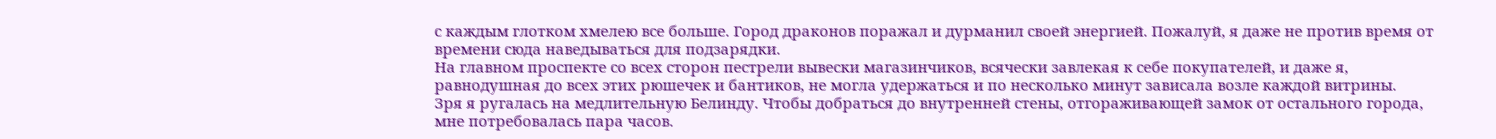с каждым глотком хмелею все больше. Город драконов поражал и дурманил своей энергией. Пожалуй, я даже не против время от времени сюда наведываться для подзарядки.
На главном проспекте со всех сторон пестрели вывески магазинчиков, всячески завлекая к себе покупателей, и даже я, равнодушная до всех этих рюшечек и бантиков, не могла удержаться и по несколько минут зависала возле каждой витрины.
Зря я ругалась на медлительную Белинду. Чтобы добраться до внутренней стены, отгораживающей замок от остального города, мне потребовалась пара часов.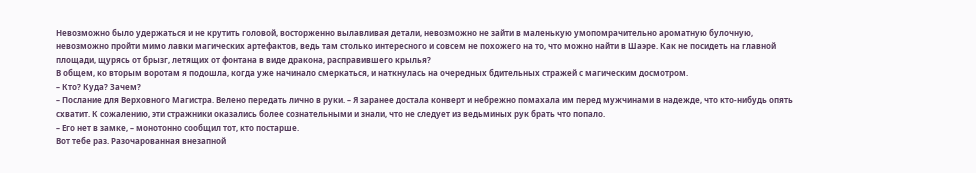Невозможно было удержаться и не крутить головой, восторженно вылавливая детали, невозможно не зайти в маленькую умопомрачительно ароматную булочную, невозможно пройти мимо лавки магических артефактов, ведь там столько интересного и совсем не похожего на то, что можно найти в Шаэре. Как не посидеть на главной площади, щурясь от брызг, летящих от фонтана в виде дракона, расправившего крылья?
В общем, ко вторым воротам я подошла, когда уже начинало смеркаться, и наткнулась на очередных бдительных стражей с магическим досмотром.
– Кто? Куда? Зачем?
– Послание для Верховного Магистра. Велено передать лично в руки. – Я заранее достала конверт и небрежно помахала им перед мужчинами в надежде, что кто-нибудь опять схватит. К сожалению, эти стражники оказались более сознательными и знали, что не следует из ведьминых рук брать что попало.
– Его нет в замке, – монотонно сообщил тот, кто постарше.
Вот тебе раз. Разочарованная внезапной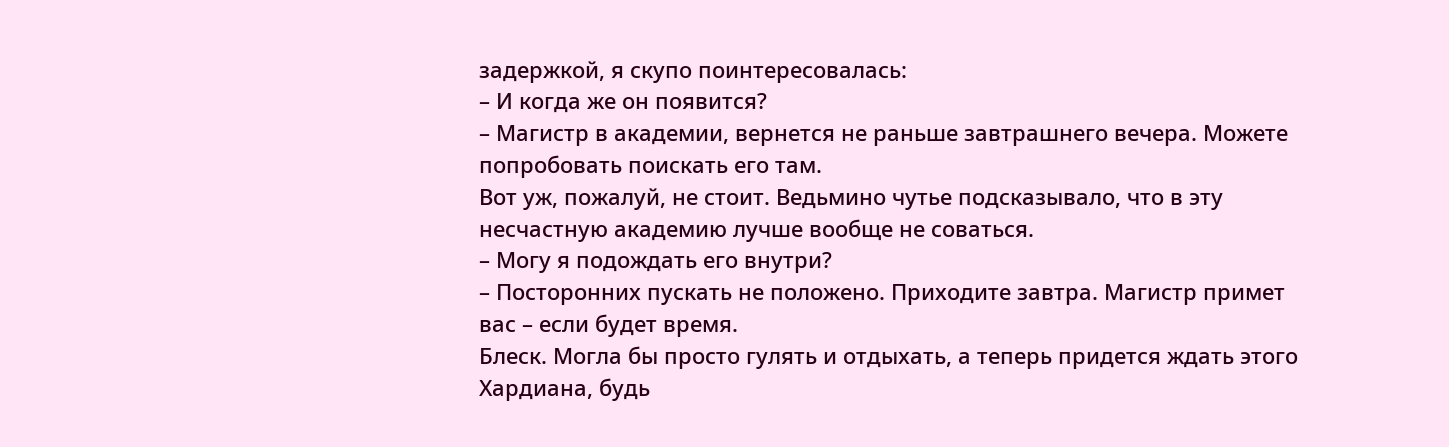задержкой, я скупо поинтересовалась:
– И когда же он появится?
– Магистр в академии, вернется не раньше завтрашнего вечера. Можете попробовать поискать его там.
Вот уж, пожалуй, не стоит. Ведьмино чутье подсказывало, что в эту несчастную академию лучше вообще не соваться.
– Могу я подождать его внутри?
– Посторонних пускать не положено. Приходите завтра. Магистр примет вас – если будет время.
Блеск. Могла бы просто гулять и отдыхать, а теперь придется ждать этого Хардиана, будь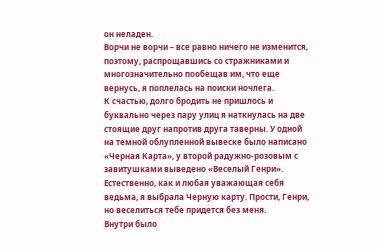он неладен.
Ворчи не ворчи – все равно ничего не изменится, поэтому, распрощавшись со стражниками и многозначительно пообещав им, что еще вернусь, я поплелась на поиски ночлега.
К счастью, долго бродить не пришлось и буквально через пару улиц я наткнулась на две стоящие друг напротив друга таверны. У одной на темной облупленной вывеске было написано «Черная Карта», у второй радужно-розовым с завитушками выведено «Веселый Генри».
Естественно, как и любая уважающая себя ведьма, я выбрала Черную карту. Прости, Генри, но веселиться тебе придется без меня.
Внутри было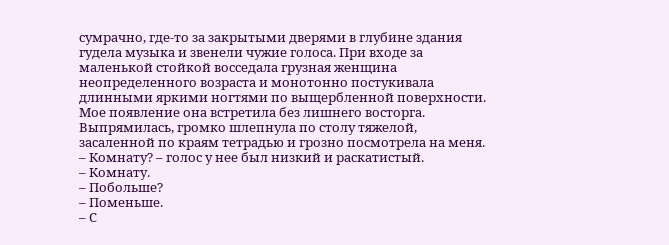сумрачно, где-то за закрытыми дверями в глубине здания гудела музыка и звенели чужие голоса. При входе за маленькой стойкой восседала грузная женщина неопределенного возраста и монотонно постукивала длинными яркими ногтями по выщербленной поверхности. Мое появление она встретила без лишнего восторга. Выпрямилась, громко шлепнула по столу тяжелой, засаленной по краям тетрадью и грозно посмотрела на меня.
– Комнату? – голос у нее был низкий и раскатистый.
– Комнату.
– Побольше?
– Поменьше.
– С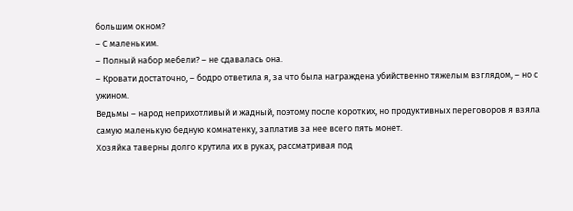большим окном?
– С маленьким.
– Полный набор мебели? – не сдавалась она.
– Кровати достаточно, – бодро ответила я, за что была награждена убийственно тяжелым взглядом, – но с ужином.
Ведьмы – народ неприхотливый и жадный, поэтому после коротких, но продуктивных переговоров я взяла самую маленькую бедную комнатенку, заплатив за нее всего пять монет.
Хозяйка таверны долго крутила их в руках, рассматривая под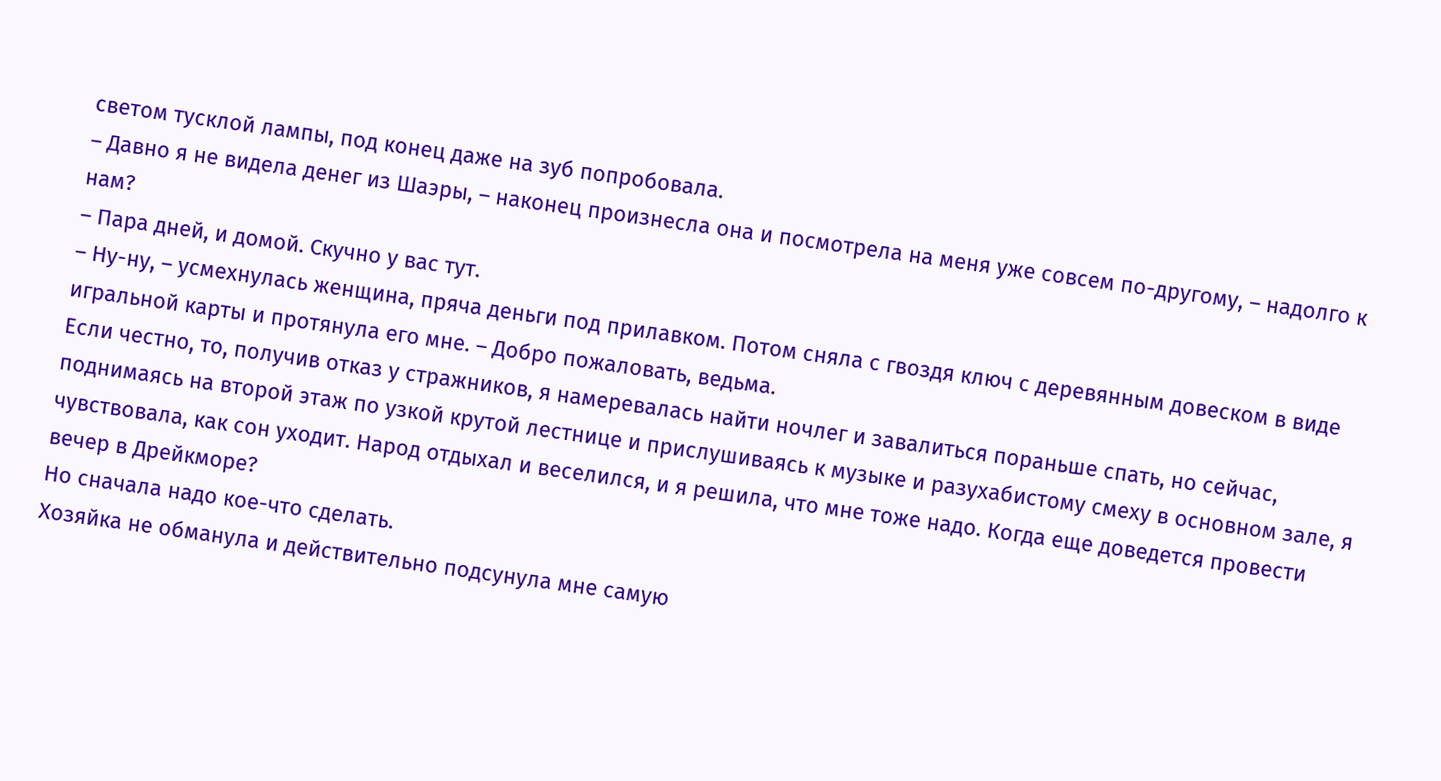светом тусклой лампы, под конец даже на зуб попробовала.
– Давно я не видела денег из Шаэры, – наконец произнесла она и посмотрела на меня уже совсем по-другому, – надолго к нам?
– Пара дней, и домой. Скучно у вас тут.
– Ну-ну, – усмехнулась женщина, пряча деньги под прилавком. Потом сняла с гвоздя ключ с деревянным довеском в виде игральной карты и протянула его мне. – Добро пожаловать, ведьма.
Если честно, то, получив отказ у стражников, я намеревалась найти ночлег и завалиться пораньше спать, но сейчас, поднимаясь на второй этаж по узкой крутой лестнице и прислушиваясь к музыке и разухабистому смеху в основном зале, я чувствовала, как сон уходит. Народ отдыхал и веселился, и я решила, что мне тоже надо. Когда еще доведется провести вечер в Дрейкморе?
Но сначала надо кое-что сделать.
Хозяйка не обманула и действительно подсунула мне самую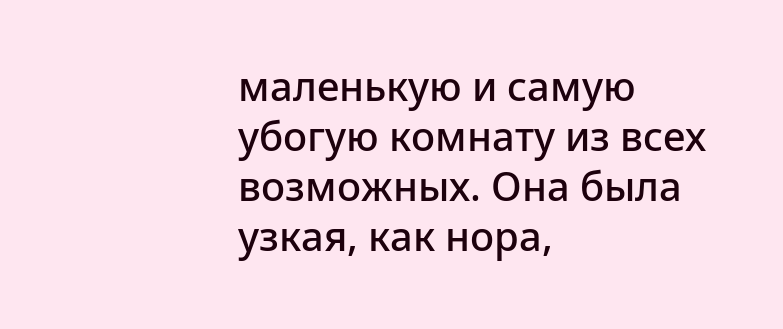маленькую и самую убогую комнату из всех возможных. Она была узкая, как нора,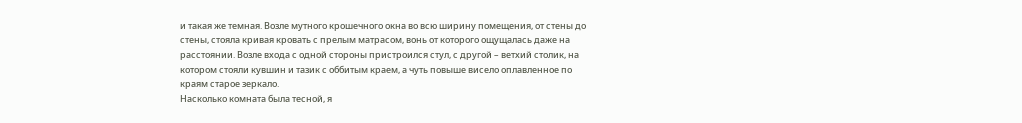и такая же темная. Возле мутного крошечного окна во всю ширину помещения, от стены до стены, стояла кривая кровать с прелым матрасом, вонь от которого ощущалась даже на расстоянии. Возле входа с одной стороны пристроился стул, с другой – ветхий столик, на котором стояли кувшин и тазик с оббитым краем, а чуть повыше висело оплавленное по краям старое зеркало.
Насколько комната была тесной, я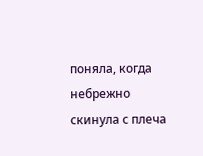поняла, когда небрежно скинула с плеча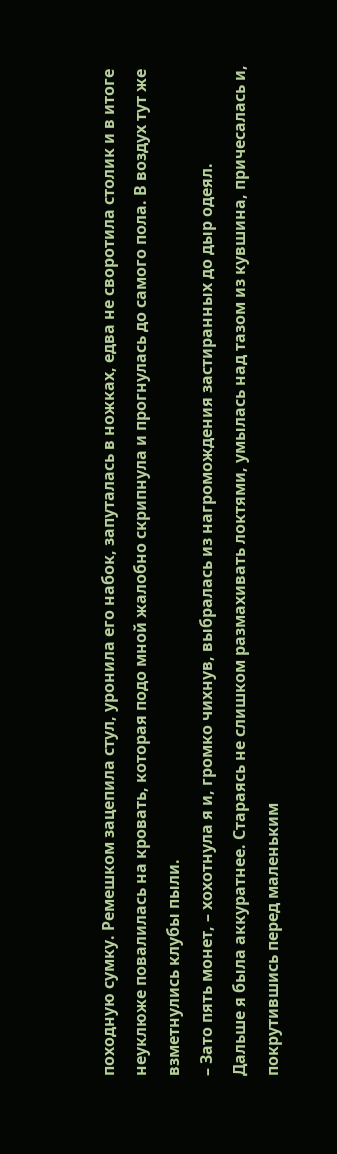походную сумку. Ремешком зацепила стул, уронила его набок, запуталась в ножках, едва не своротила столик и в итоге неуклюже повалилась на кровать, которая подо мной жалобно скрипнула и прогнулась до самого пола. В воздух тут же взметнулись клубы пыли.
– Зато пять монет, – хохотнула я и, громко чихнув, выбралась из нагромождения застиранных до дыр одеял.
Дальше я была аккуратнее. Стараясь не слишком размахивать локтями, умылась над тазом из кувшина, причесалась и, покрутившись перед маленьким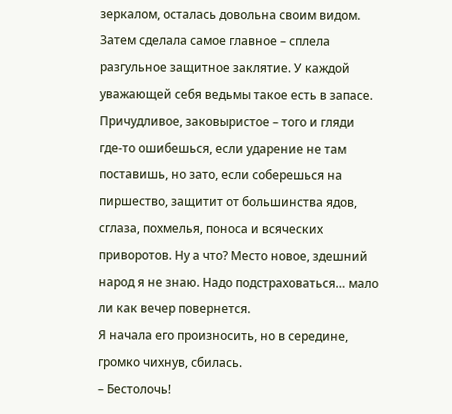зеркалом, осталась довольна своим видом.
Затем сделала самое главное – сплела разгульное защитное заклятие. У каждой уважающей себя ведьмы такое есть в запасе. Причудливое, заковыристое – того и гляди где-то ошибешься, если ударение не там поставишь, но зато, если соберешься на пиршество, защитит от большинства ядов, сглаза, похмелья, поноса и всяческих приворотов. Ну а что? Место новое, здешний народ я не знаю. Надо подстраховаться… мало ли как вечер повернется.
Я начала его произносить, но в середине, громко чихнув, сбилась.
– Бестолочь!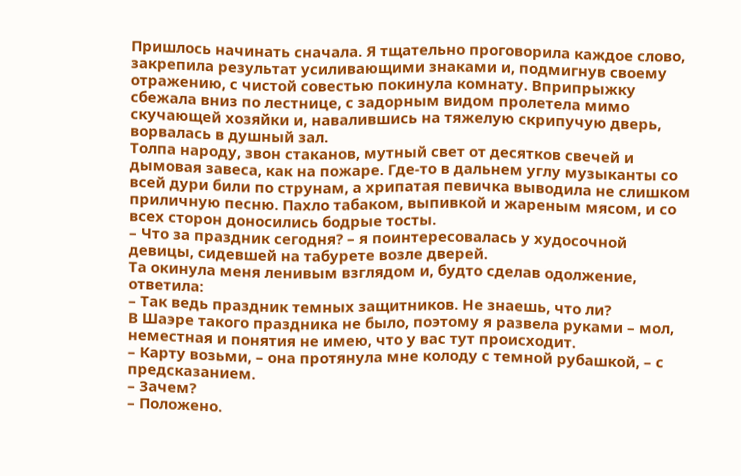Пришлось начинать сначала. Я тщательно проговорила каждое слово, закрепила результат усиливающими знаками и, подмигнув своему отражению, с чистой совестью покинула комнату. Вприпрыжку сбежала вниз по лестнице, с задорным видом пролетела мимо скучающей хозяйки и, навалившись на тяжелую скрипучую дверь, ворвалась в душный зал.
Толпа народу, звон стаканов, мутный свет от десятков свечей и дымовая завеса, как на пожаре. Где-то в дальнем углу музыканты со всей дури били по струнам, а хрипатая певичка выводила не слишком приличную песню. Пахло табаком, выпивкой и жареным мясом, и со всех сторон доносились бодрые тосты.
– Что за праздник сегодня? – я поинтересовалась у худосочной девицы, сидевшей на табурете возле дверей.
Та окинула меня ленивым взглядом и, будто сделав одолжение, ответила:
– Так ведь праздник темных защитников. Не знаешь, что ли?
В Шаэре такого праздника не было, поэтому я развела руками – мол, неместная и понятия не имею, что у вас тут происходит.
– Карту возьми, – она протянула мне колоду с темной рубашкой, – с предсказанием.
– Зачем?
– Положено.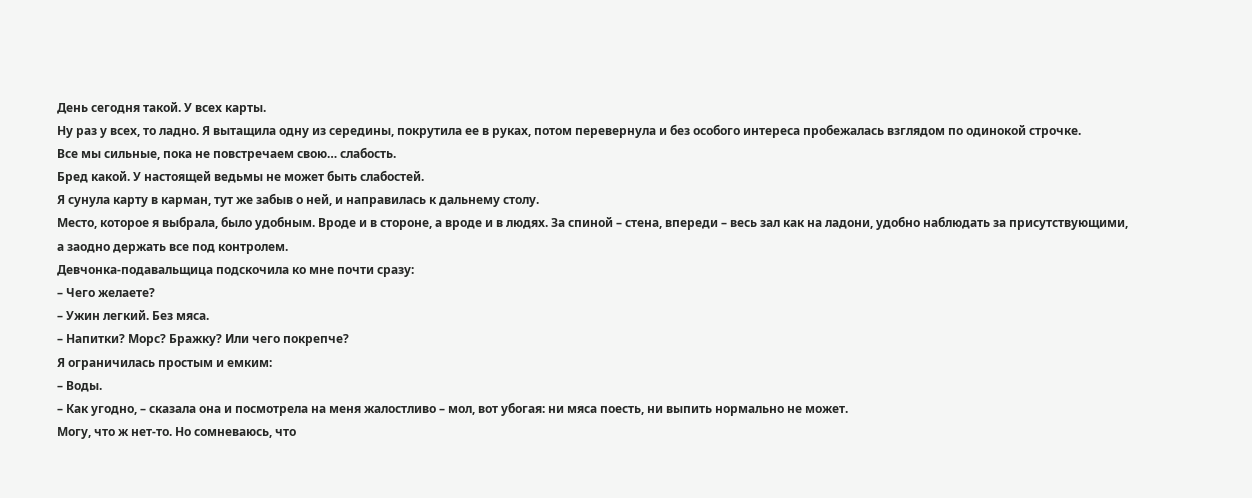День сегодня такой. У всех карты.
Ну раз у всех, то ладно. Я вытащила одну из середины, покрутила ее в руках, потом перевернула и без особого интереса пробежалась взглядом по одинокой строчке.
Все мы сильные, пока не повстречаем свою… слабость.
Бред какой. У настоящей ведьмы не может быть слабостей.
Я сунула карту в карман, тут же забыв о ней, и направилась к дальнему столу.
Место, которое я выбрала, было удобным. Вроде и в стороне, а вроде и в людях. За спиной – стена, впереди – весь зал как на ладони, удобно наблюдать за присутствующими, а заодно держать все под контролем.
Девчонка-подавальщица подскочила ко мне почти сразу:
– Чего желаете?
– Ужин легкий. Без мяса.
– Напитки? Морс? Бражку? Или чего покрепче?
Я ограничилась простым и емким:
– Воды.
– Как угодно, – сказала она и посмотрела на меня жалостливо – мол, вот убогая: ни мяса поесть, ни выпить нормально не может.
Могу, что ж нет-то. Но сомневаюсь, что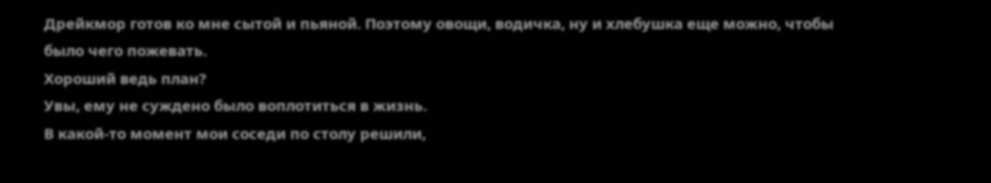Дрейкмор готов ко мне сытой и пьяной. Поэтому овощи, водичка, ну и хлебушка еще можно, чтобы было чего пожевать.
Хороший ведь план?
Увы, ему не суждено было воплотиться в жизнь.
В какой-то момент мои соседи по столу решили,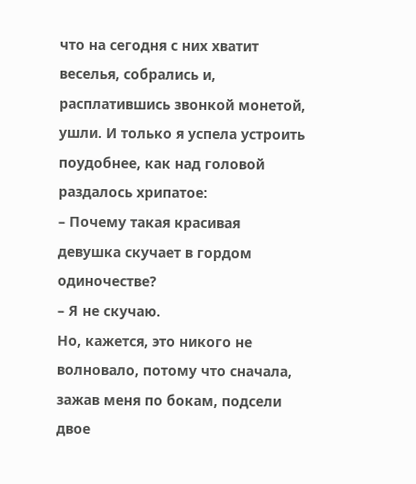что на сегодня с них хватит веселья, собрались и, расплатившись звонкой монетой, ушли. И только я успела устроить поудобнее, как над головой раздалось хрипатое:
– Почему такая красивая девушка скучает в гордом одиночестве?
– Я не скучаю.
Но, кажется, это никого не волновало, потому что сначала, зажав меня по бокам, подсели двое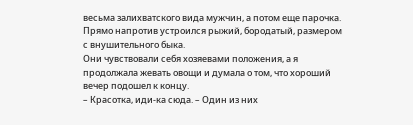весьма залихватского вида мужчин, а потом еще парочка. Прямо напротив устроился рыжий, бородатый, размером с внушительного быка.
Они чувствовали себя хозяевами положения, а я продолжала жевать овощи и думала о том, что хороший вечер подошел к концу.
– Красотка, иди-ка сюда. – Один из них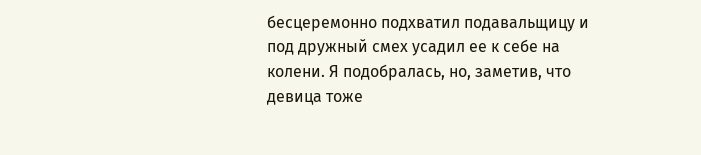бесцеремонно подхватил подавальщицу и под дружный смех усадил ее к себе на колени. Я подобралась, но, заметив, что девица тоже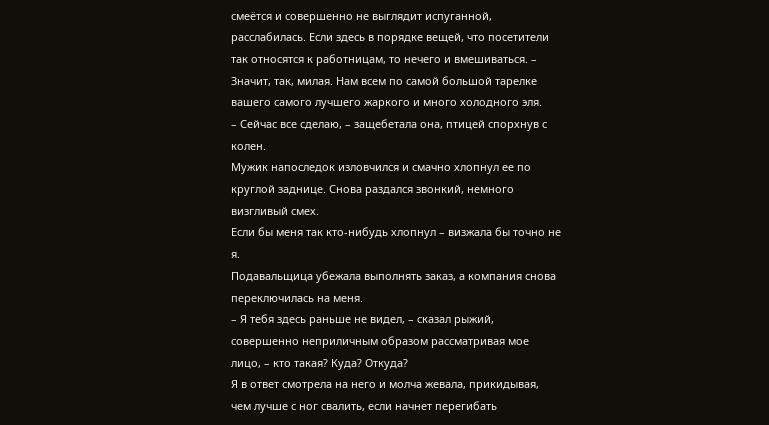смеётся и совершенно не выглядит испуганной, расслабилась. Если здесь в порядке вещей, что посетители так относятся к работницам, то нечего и вмешиваться. – Значит, так, милая. Нам всем по самой большой тарелке вашего самого лучшего жаркого и много холодного эля.
– Сейчас все сделаю, – защебетала она, птицей спорхнув с колен.
Мужик напоследок изловчился и смачно хлопнул ее по круглой заднице. Снова раздался звонкий, немного визгливый смех.
Если бы меня так кто-нибудь хлопнул – визжала бы точно не я.
Подавальщица убежала выполнять заказ, а компания снова переключилась на меня.
– Я тебя здесь раньше не видел, – сказал рыжий, совершенно неприличным образом рассматривая мое лицо, – кто такая? Куда? Откуда?
Я в ответ смотрела на него и молча жевала, прикидывая, чем лучше с ног свалить, если начнет перегибать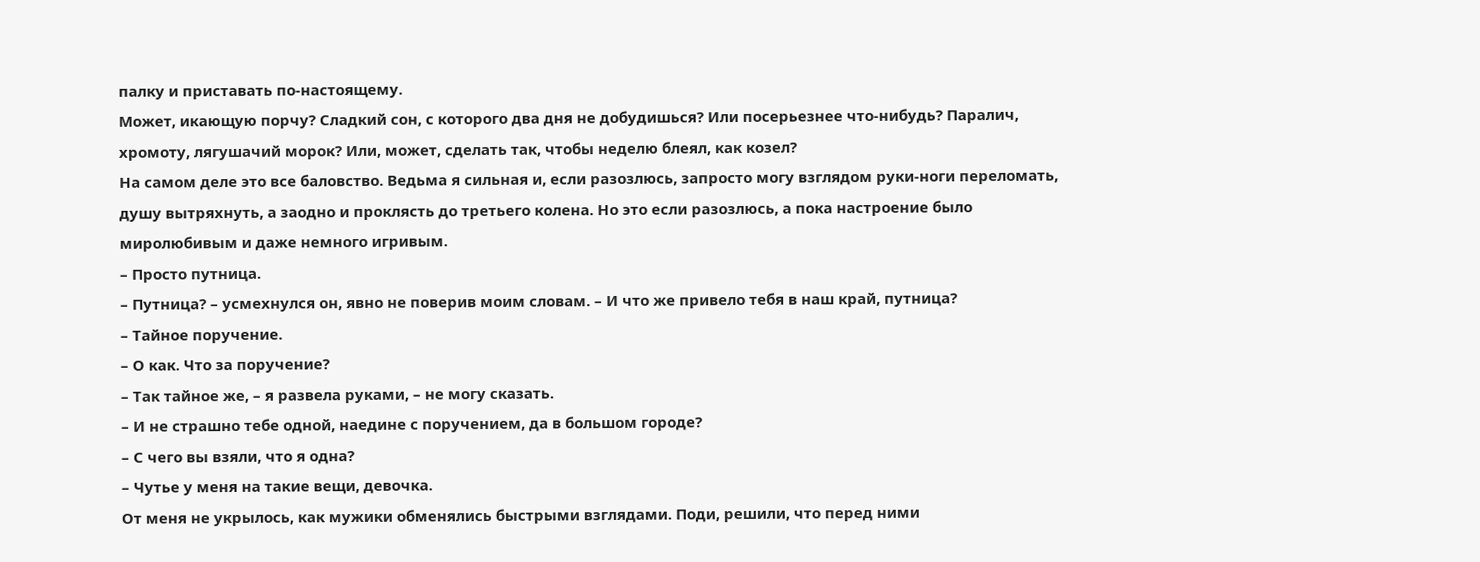палку и приставать по-настоящему.
Может, икающую порчу? Сладкий сон, с которого два дня не добудишься? Или посерьезнее что-нибудь? Паралич, хромоту, лягушачий морок? Или, может, сделать так, чтобы неделю блеял, как козел?
На самом деле это все баловство. Ведьма я сильная и, если разозлюсь, запросто могу взглядом руки-ноги переломать, душу вытряхнуть, а заодно и проклясть до третьего колена. Но это если разозлюсь, а пока настроение было миролюбивым и даже немного игривым.
– Просто путница.
– Путница? – усмехнулся он, явно не поверив моим словам. – И что же привело тебя в наш край, путница?
– Тайное поручение.
– О как. Что за поручение?
– Так тайное же, – я развела руками, – не могу сказать.
– И не страшно тебе одной, наедине с поручением, да в большом городе?
– С чего вы взяли, что я одна?
– Чутье у меня на такие вещи, девочка.
От меня не укрылось, как мужики обменялись быстрыми взглядами. Поди, решили, что перед ними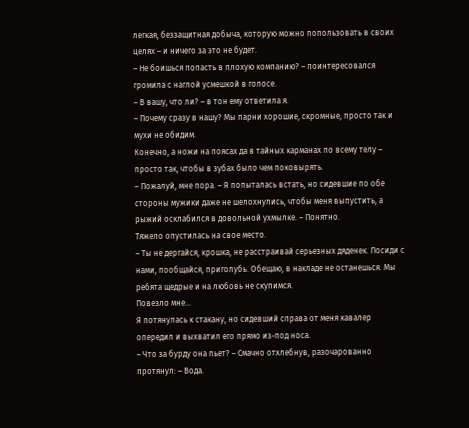легкая, беззащитная добыча, которую можно попользовать в своих целях – и ничего за это не будет.
– Не боишься попасть в плохую компанию? – поинтересовался громила с наглой усмешкой в голосе.
– В вашу, что ли? – в тон ему ответила я.
– Почему сразу в нашу? Мы парни хорошие, скромные, просто так и мухи не обидим.
Конечно, а ножи на поясах да в тайных карманах по всему телу – просто так, чтобы в зубах было чем поковырять.
– Пожалуй, мне пора. – Я попыталась встать, но сидевшие по обе стороны мужики даже не шелохнулись, чтобы меня выпустить, а рыжий осклабился в довольной ухмылке. – Понятно.
Тяжело опустилась на свое место.
– Ты не дергайся, крошка, не расстраивай серьезных дяденек. Посиди с нами, пообщайся, приголубь. Обещаю, в накладе не останешься. Мы ребята щедрые и на любовь не скупимся.
Повезло мне…
Я потянулась к стакану, но сидевший справа от меня кавалер опередил и выхватил его прямо из-под носа.
– Что за бурду она пьет? – Смачно отхлебнув, разочарованно протянул: – Вода.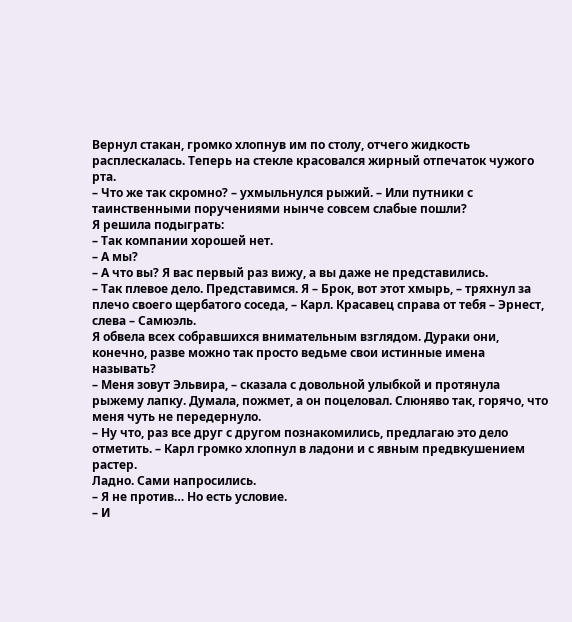Вернул стакан, громко хлопнув им по столу, отчего жидкость расплескалась. Теперь на стекле красовался жирный отпечаток чужого рта.
– Что же так скромно? – ухмыльнулся рыжий. – Или путники с таинственными поручениями нынче совсем слабые пошли?
Я решила подыграть:
– Так компании хорошей нет.
– А мы?
– А что вы? Я вас первый раз вижу, а вы даже не представились.
– Так плевое дело. Представимся. Я – Брок, вот этот хмырь, – тряхнул за плечо своего щербатого соседа, – Карл. Красавец справа от тебя – Эрнест, слева – Самюэль.
Я обвела всех собравшихся внимательным взглядом. Дураки они, конечно, разве можно так просто ведьме свои истинные имена называть?
– Меня зовут Эльвира, – сказала с довольной улыбкой и протянула рыжему лапку. Думала, пожмет, а он поцеловал. Слюняво так, горячо, что меня чуть не передернуло.
– Ну что, раз все друг с другом познакомились, предлагаю это дело отметить. – Карл громко хлопнул в ладони и с явным предвкушением растер.
Ладно. Сами напросились.
– Я не против… Но есть условие.
– И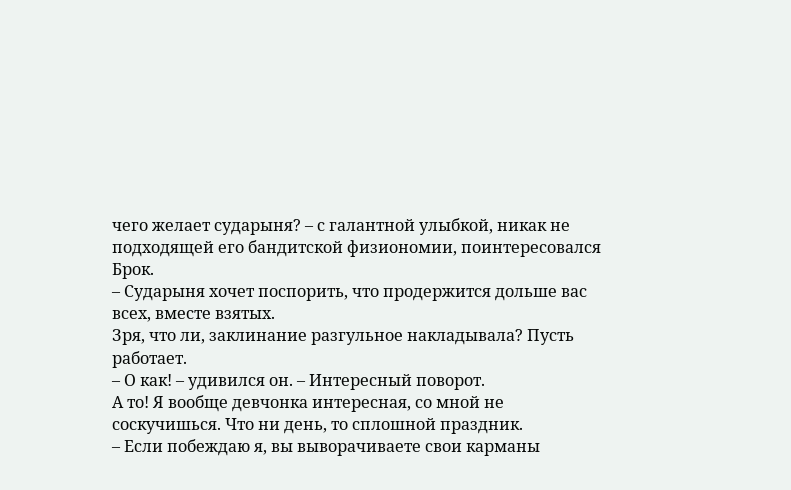чего желает сударыня? – с галантной улыбкой, никак не подходящей его бандитской физиономии, поинтересовался Брок.
– Сударыня хочет поспорить, что продержится дольше вас всех, вместе взятых.
Зря, что ли, заклинание разгульное накладывала? Пусть работает.
– О как! – удивился он. – Интересный поворот.
А то! Я вообще девчонка интересная, со мной не соскучишься. Что ни день, то сплошной праздник.
– Если побеждаю я, вы выворачиваете свои карманы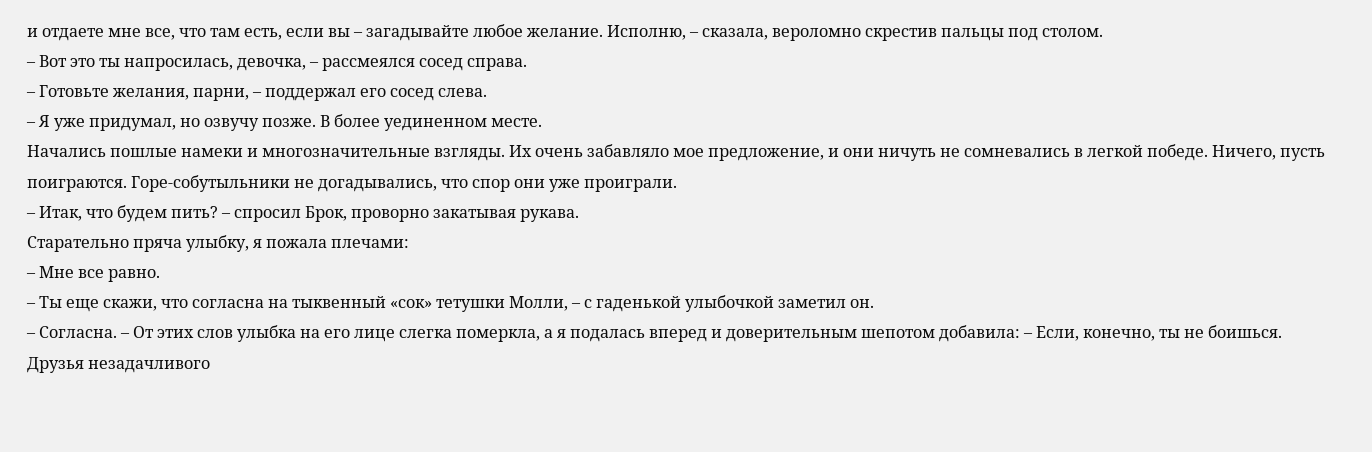и отдаете мне все, что там есть, если вы – загадывайте любое желание. Исполню, – сказала, вероломно скрестив пальцы под столом.
– Вот это ты напросилась, девочка, – рассмеялся сосед справа.
– Готовьте желания, парни, – поддержал его сосед слева.
– Я уже придумал, но озвучу позже. В более уединенном месте.
Начались пошлые намеки и многозначительные взгляды. Их очень забавляло мое предложение, и они ничуть не сомневались в легкой победе. Ничего, пусть поиграются. Горе-собутыльники не догадывались, что спор они уже проиграли.
– Итак, что будем пить? – спросил Брок, проворно закатывая рукава.
Старательно пряча улыбку, я пожала плечами:
– Мне все равно.
– Ты еще скажи, что согласна на тыквенный «сок» тетушки Молли, – с гаденькой улыбочкой заметил он.
– Согласна. – От этих слов улыбка на его лице слегка померкла, а я подалась вперед и доверительным шепотом добавила: – Если, конечно, ты не боишься.
Друзья незадачливого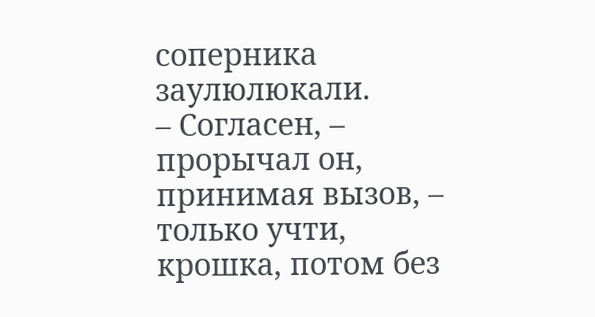соперника заулюлюкали.
– Согласен, – прорычал он, принимая вызов, – только учти, крошка, потом без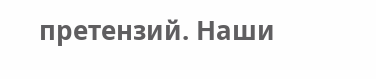претензий. Наши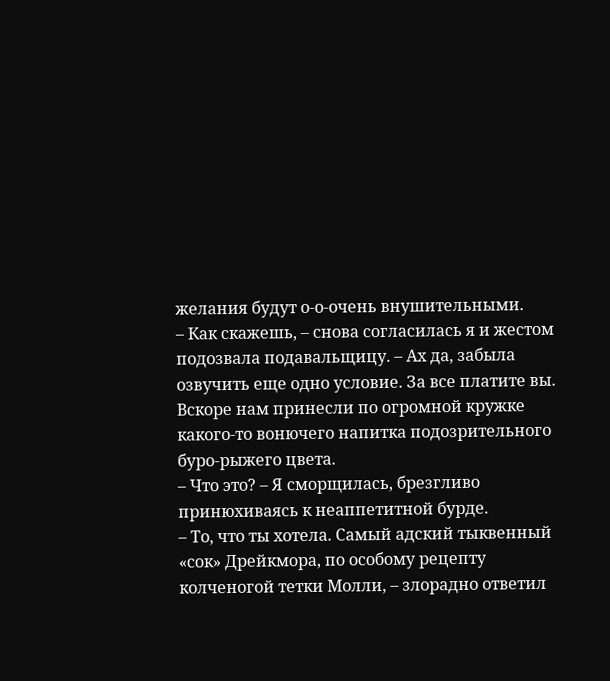желания будут о-о-очень внушительными.
– Как скажешь, – снова согласилась я и жестом подозвала подавальщицу. – Ах да, забыла озвучить еще одно условие. За все платите вы.
Вскоре нам принесли по огромной кружке какого-то вонючего напитка подозрительного буро-рыжего цвета.
– Что это? – Я сморщилась, брезгливо принюхиваясь к неаппетитной бурде.
– То, что ты хотела. Самый адский тыквенный «сок» Дрейкмора, по особому рецепту колченогой тетки Молли, – злорадно ответил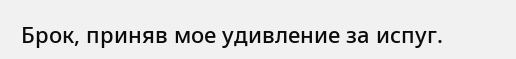Брок, приняв мое удивление за испуг.